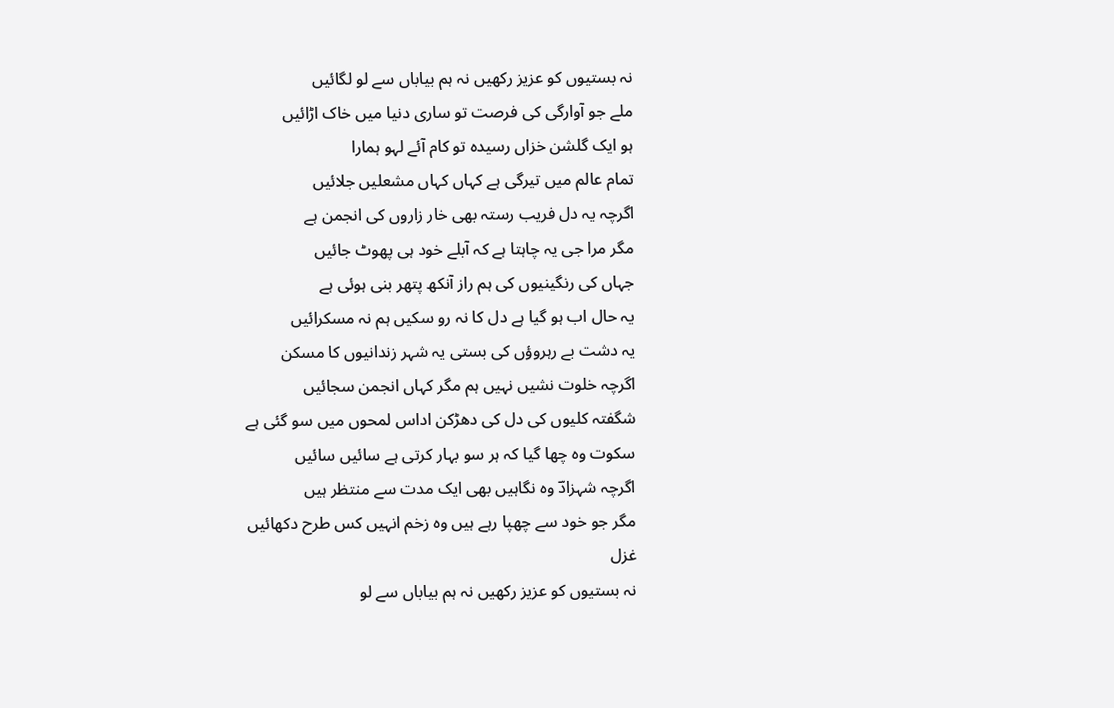نہ بستیوں کو عزیز رکھیں نہ ہم بیاباں سے لو لگائیں
ملے جو آوارگی کی فرصت تو ساری دنیا میں خاک اڑائیں
ہو ایک گلشن خزاں رسیدہ تو کام آئے لہو ہمارا
تمام عالم میں تیرگی ہے کہاں کہاں مشعلیں جلائیں
اگرچہ یہ دل فریب رستہ بھی خار زاروں کی انجمن ہے
مگر مرا جی یہ چاہتا ہے کہ آبلے خود ہی پھوٹ جائیں
جہاں کی رنگینیوں کی ہم راز آنکھ پتھر بنی ہوئی ہے
یہ حال اب ہو گیا ہے دل کا نہ رو سکیں ہم نہ مسکرائیں
یہ دشت بے رہروؤں کی بستی یہ شہر زندانیوں کا مسکن
اگرچہ خلوت نشیں نہیں ہم مگر کہاں انجمن سجائیں
شگفتہ کلیوں کی دل کی دھڑکن اداس لمحوں میں سو گئی ہے
سکوت وہ چھا گیا کہ ہر سو بہار کرتی ہے سائیں سائیں
اگرچہ شہزادؔ وہ نگاہیں بھی ایک مدت سے منتظر ہیں
مگر جو خود سے چھپا رہے ہیں وہ زخم انہیں کس طرح دکھائیں
غزل
نہ بستیوں کو عزیز رکھیں نہ ہم بیاباں سے لو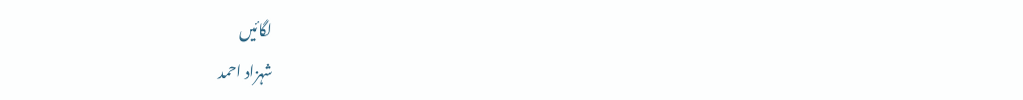لگائیں
شہزاد احمد